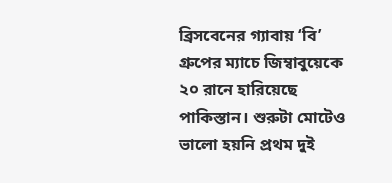ব্রিসবেনের গ্যাবায় ‘বি’ গ্রুপের ম্যাচে জিম্বাবুয়েকে ২০ রানে হারিয়েছে পাকিস্তান। শুরুটা মোটেও ভালো হয়নি প্রথম দুই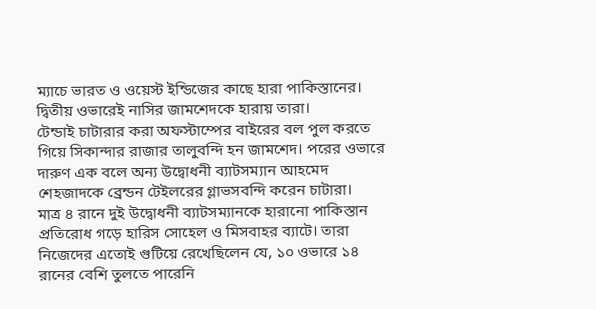ম্যাচে ভারত ও ওয়েস্ট ইন্ডিজের কাছে হারা পাকিস্তানের। দ্বিতীয় ওভারেই নাসির জামশেদকে হারায় তারা।
টেন্ডাই চাটারার করা অফস্টাম্পের বাইরের বল পুল করতে গিয়ে সিকান্দার রাজার তালুবন্দি হন জামশেদ। পরের ওভারে দারুণ এক বলে অন্য উদ্বোধনী ব্যাটসম্যান আহমেদ শেহজাদকে ব্রেন্ডন টেইলরের গ্লাভসবন্দি করেন চাটারা।
মাত্র ৪ রানে দুই উদ্বোধনী ব্যাটসম্যানকে হারানো পাকিস্তান প্রতিরোধ গড়ে হারিস সোহেল ও মিসবাহর ব্যাটে। তারা নিজেদের এতোই গুটিয়ে রেখেছিলেন যে, ১০ ওভারে ১৪ রানের বেশি তুলতে পারেনি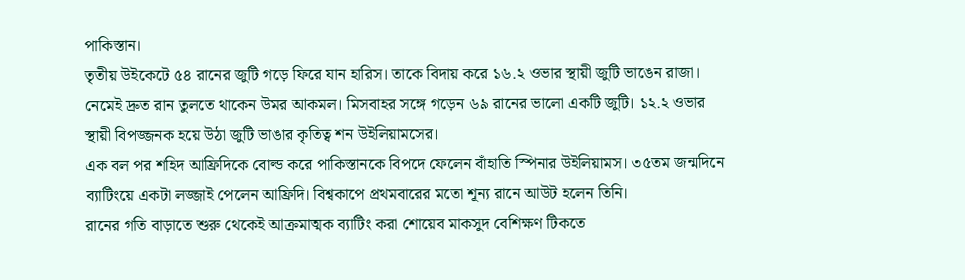পাকিস্তান।
তৃতীয় উইকেটে ৫৪ রানের জুটি গড়ে ফিরে যান হারিস। তাকে বিদায় করে ১৬.২ ওভার স্থায়ী জুটি ভাঙেন রাজা।
নেমেই দ্রুত রান তুলতে থাকেন উমর আকমল। মিসবাহর সঙ্গে গড়েন ৬৯ রানের ভালো একটি জুটি। ১২.২ ওভার স্থায়ী বিপজ্জনক হয়ে উঠা জুটি ভাঙার কৃতিত্ব শন উইলিয়ামসের।
এক বল পর শহিদ আফ্রিদিকে বোল্ড করে পাকিস্তানকে বিপদে ফেলেন বাঁহাতি স্পিনার উইলিয়ামস। ৩৫তম জন্মদিনে ব্যাটিংয়ে একটা লজ্জাই পেলেন আফ্রিদি। বিশ্বকাপে প্রথমবারের মতো শূন্য রানে আউট হলেন তিনি।
রানের গতি বাড়াতে শুরু থেকেই আক্রমাত্মক ব্যাটিং করা শোয়েব মাকসুদ বেশিক্ষণ টিকতে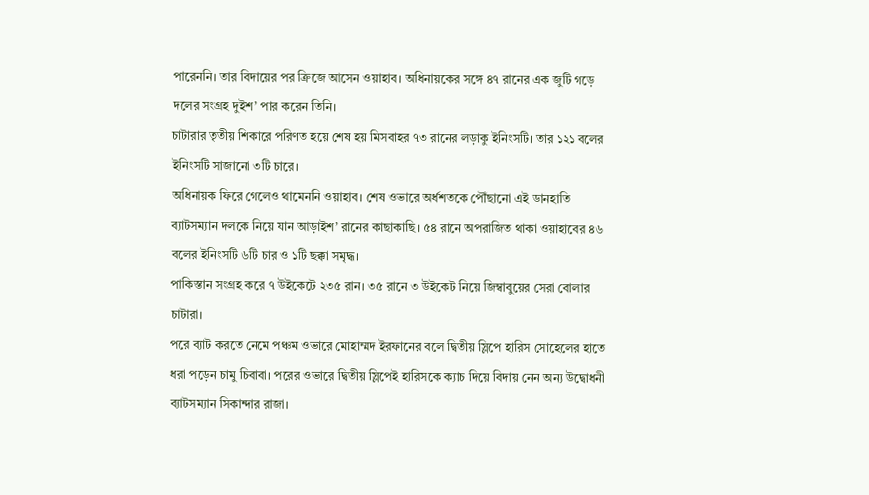পারেননি। তার বিদায়ের পর ক্রিজে আসেন ওয়াহাব। অধিনায়কের সঙ্গে ৪৭ রানের এক জুটি গড়ে দলের সংগ্রহ দুইশ’ পার করেন তিনি।
চাটারার তৃতীয় শিকারে পরিণত হয়ে শেষ হয় মিসবাহর ৭৩ রানের লড়াকু ইনিংসটি। তার ১২১ বলের ইনিংসটি সাজানো ৩টি চারে।
অধিনায়ক ফিরে গেলেও থামেননি ওয়াহাব। শেষ ওভারে অর্ধশতকে পৌঁছানো এই ডানহাতি ব্যাটসম্যান দলকে নিয়ে যান আড়াইশ’ রানের কাছাকাছি। ৫৪ রানে অপরাজিত থাকা ওয়াহাবের ৪৬ বলের ইনিংসটি ৬টি চার ও ১টি ছক্কা সমৃদ্ধ।
পাকিস্তান সংগ্রহ করে ৭ উইকেটে ২৩৫ রান। ৩৫ রানে ৩ উইকেট নিয়ে জিম্বাবুয়ের সেরা বোলার চাটারা।
পরে ব্যাট করতে নেমে পঞ্চম ওভারে মোহাম্মদ ইরফানের বলে দ্বিতীয় স্লিপে হারিস সোহেলের হাতে ধরা পড়েন চামু চিবাবা। পরের ওভারে দ্বিতীয় স্লিপেই হারিসকে ক্যাচ দিয়ে বিদায় নেন অন্য উদ্বোধনী ব্যাটসম্যান সিকান্দার রাজা।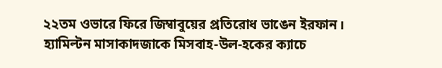২২তম ওভারে ফিরে জিম্বাবুয়ের প্রতিরোধ ভাঙেন ইরফান। হ্যামিল্টন মাসাকাদজাকে মিসবাহ-উল-হকের ক্যাচে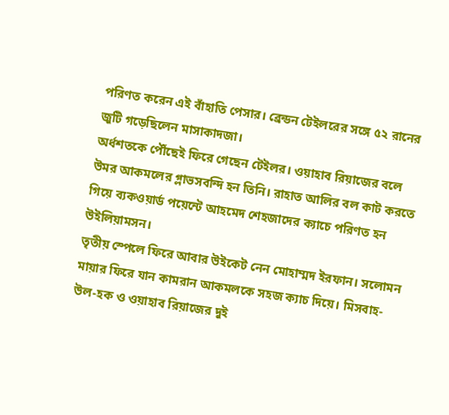পরিণত করেন এই বাঁহাতি পেসার। ব্রেন্ডন টেইলরের সঙ্গে ৫২ রানের জুটি গড়েছিলেন মাসাকাদজা।
অর্ধশতকে পৌঁছেই ফিরে গেছেন টেইলর। ওয়াহাব রিয়াজের বলে উমর আকমলের গ্লাভসবন্দি হন তিনি। রাহাত আলির বল কাট করতে গিয়ে ব্যকওয়ার্ড পয়েন্টে আহমেদ শেহজাদের ক্যাচে পরিণত হন উইলিয়ামসন।
তৃতীয় স্পেলে ফিরে আবার উইকেট নেন মোহাম্মদ ইরফান। সলোমন মায়ার ফিরে যান কামরান আকমলকে সহজ ক্যাচ দিয়ে। মিসবাহ-উল-হক ও ওয়াহাব রিয়াজের দুই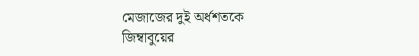মেজাজের দুই অর্ধশতকে জিম্বাবুয়ের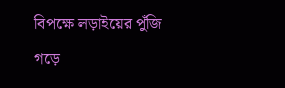বিপক্ষে লড়াইয়ের পুঁজি গড়ে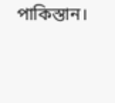পাকিস্তান।